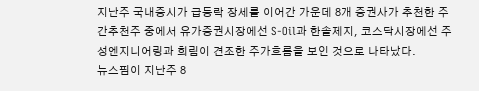지난주 국내증시가 급등락 장세를 이어간 가운데 8개 증권사가 추천한 주간추천주 중에서 유가증권시장에선 S-Oil과 한솔제지, 코스닥시장에선 주성엔지니어링과 희림이 견조한 주가흐름을 보인 것으로 나타났다.
뉴스핌이 지난주 8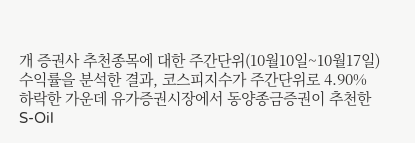개 증권사 추천종목에 대한 주간단위(10월10일~10월17일)수익률을 분석한 결과, 코스피지수가 주간단위로 4.90% 하락한 가운데 유가증권시장에서 동양종금증권이 추천한 S-Oil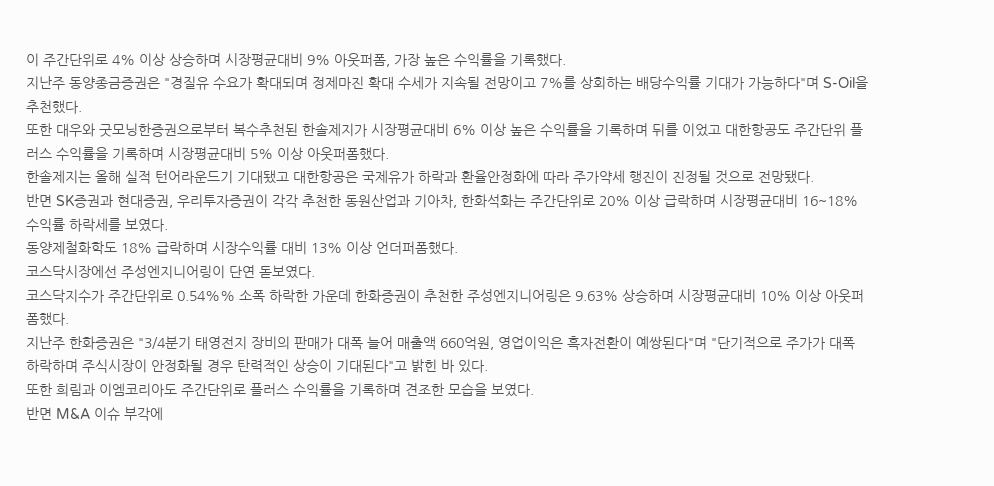이 주간단위로 4% 이상 상승하며 시장평균대비 9% 아웃퍼폼, 가장 높은 수익률을 기록했다.
지난주 동양종금증권은 "경질유 수요가 확대되며 정제마진 확대 수세가 지속될 전망이고 7%를 상회하는 배당수익률 기대가 가능하다"며 S-Oil을 추천했다.
또한 대우와 굿모닝한증권으로부터 복수추천된 한솔제지가 시장평균대비 6% 이상 높은 수익률을 기록하며 뒤를 이었고 대한항공도 주간단위 플러스 수익률을 기록하며 시장평균대비 5% 이상 아웃퍼폼했다.
한솔제지는 올해 실적 턴어라운드기 기대됐고 대한항공은 국제유가 하락과 환율안정화에 따라 주가약세 행진이 진정될 것으로 전망됐다.
반면 SK증권과 현대증권, 우리투자증권이 각각 추천한 동원산업과 기아차, 한화석화는 주간단위로 20% 이상 급락하며 시장평균대비 16~18% 수익률 하락세를 보였다.
동양제철화학도 18% 급락하며 시장수익률 대비 13% 이상 언더퍼폼했다.
코스닥시장에선 주성엔지니어링이 단연 돋보였다.
코스닥지수가 주간단위로 0.54%% 소폭 하락한 가운데 한화증권이 추천한 주성엔지니어링은 9.63% 상승하며 시장평균대비 10% 이상 아웃퍼폼했다.
지난주 한화증권은 "3/4분기 태영전지 장비의 판매가 대폭 늘어 매출액 660억원, 영업이익은 흑자전환이 예쌍된다"며 "단기적으로 주가가 대폭 하락하며 주식시장이 안정화될 경우 탄력적인 상승이 기대된다"고 밝힌 바 있다.
또한 희림과 이엠코리아도 주간단위로 플러스 수익률을 기록하며 견조한 모습을 보였다.
반면 M&A 이슈 부각에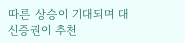따른 상승이 기대되며 대신증권이 추천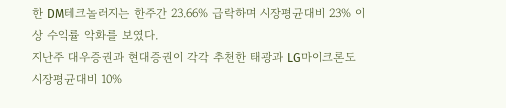한 DM테크놀러지는 한주간 23.66% 급락하며 시장평균대비 23% 이상 수익률 악화를 보였다.
지난주 대우증권과 현대증권이 각각 추천한 태광과 LG마이크론도 시장평균대비 10%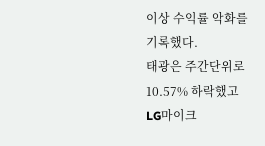이상 수익률 악화를 기록했다.
태광은 주간단위로 10.57% 하락했고 LG마이크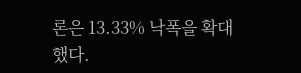론은 13.33% 낙폭을 확대했다.